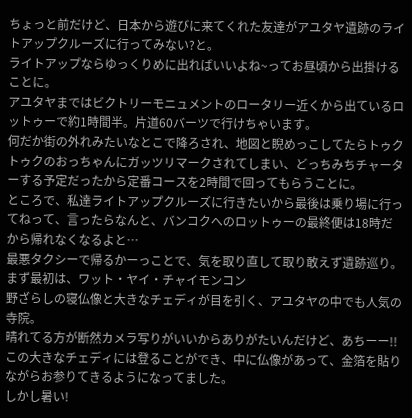ちょっと前だけど、日本から遊びに来てくれた友達がアユタヤ遺跡のライトアップクルーズに行ってみない?と。
ライトアップならゆっくりめに出ればいいよね~ってお昼頃から出掛けることに。
アユタヤまではビクトリーモニュメントのロータリー近くから出ているロットゥーで約1時間半。片道60バーツで行けちゃいます。
何だか街の外れみたいなとこで降ろされ、地図と睨めっこしてたらトゥクトゥクのおっちゃんにガッツリマークされてしまい、どっちみちチャーターする予定だったから定番コースを2時間で回ってもらうことに。
ところで、私達ライトアップクルーズに行きたいから最後は乗り場に行ってねって、言ったらなんと、バンコクへのロットゥーの最終便は18時だから帰れなくなるよと…
最悪タクシーで帰るかーっことで、気を取り直して取り敢えず遺跡巡り。
まず最初は、ワット・ヤイ・チャイモンコン
野ざらしの寝仏像と大きなチェディが目を引く、アユタヤの中でも人気の寺院。
晴れてる方が断然カメラ写りがいいからありがたいんだけど、あちーー!!
この大きなチェディには登ることができ、中に仏像があって、金箔を貼りながらお参りてきるようになってました。
しかし暑い!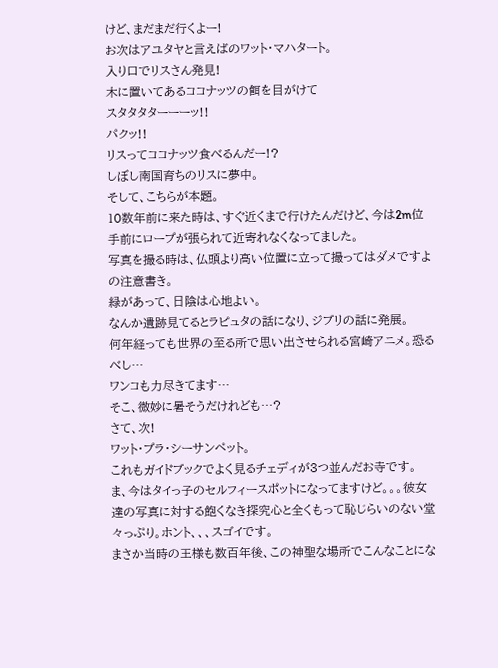けど、まだまだ行くよー!
お次はアユタヤと言えばのワット・マハタート。
入り口でリスさん発見!
木に置いてあるココナッツの餌を目がけて
スタタタターーーッ!!
パクッ!!
リスってココナッツ食べるんだー!?
しぼし南国育ちのリスに夢中。
そして、こちらが本題。
10数年前に来た時は、すぐ近くまで行けたんだけど、今は2m位手前にロープが張られて近寄れなくなってました。
写真を撮る時は、仏頭より高い位置に立って撮ってはダメですよの注意書き。
緑があって、日陰は心地よい。
なんか遺跡見てるとラピュタの話になり、ジブリの話に発展。
何年経っても世界の至る所で思い出させられる宮崎アニメ。恐るべし…
ワンコも力尽きてます…
そこ、微妙に暑そうだけれども…?
さて、次!
ワット・プラ・シーサンペット。
これもガイドブックでよく見るチェディが3つ並んだお寺です。
ま、今はタイっ子のセルフィースポットになってますけど。。。彼女達の写真に対する飽くなき探究心と全くもって恥じらいのない堂々っぷり。ホント、、、スゴイです。
まさか当時の王様も数百年後、この神聖な場所でこんなことにな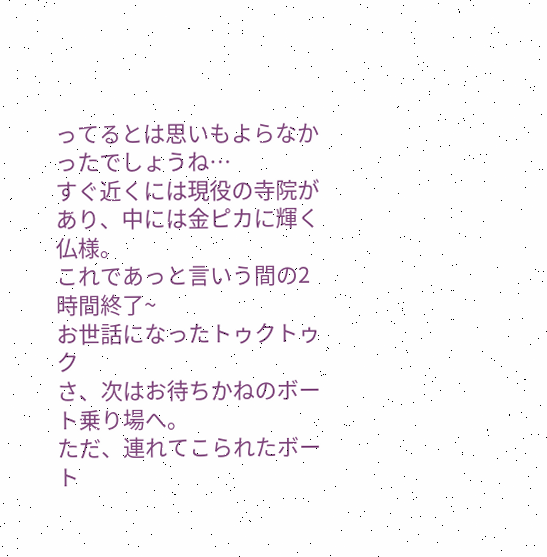ってるとは思いもよらなかったでしょうね…
すぐ近くには現役の寺院があり、中には金ピカに輝く仏様。
これであっと言いう間の2時間終了~
お世話になったトゥクトゥク
さ、次はお待ちかねのボート乗り場へ。
ただ、連れてこられたボート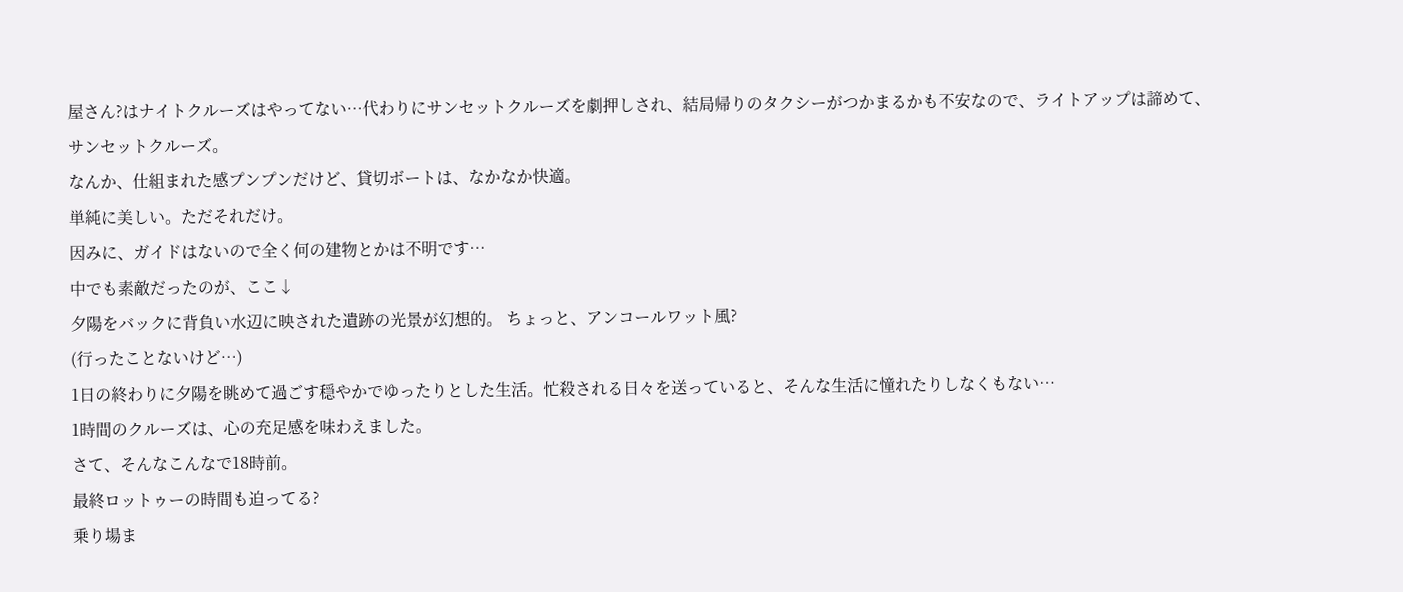屋さん?はナイトクルーズはやってない…代わりにサンセットクルーズを劇押しされ、結局帰りのタクシーがつかまるかも不安なので、ライトアップは諦めて、サンセットクルーズ。
なんか、仕組まれた感プンプンだけど、貸切ボートは、なかなか快適。
単純に美しい。ただそれだけ。
因みに、ガイドはないので全く何の建物とかは不明です…
中でも素敵だったのが、ここ↓
夕陽をバックに背負い水辺に映された遺跡の光景が幻想的。 ちょっと、アンコールワット風?
(行ったことないけど…)
1日の終わりに夕陽を眺めて過ごす穏やかでゆったりとした生活。忙殺される日々を送っていると、そんな生活に憧れたりしなくもない…
1時間のクルーズは、心の充足感を味わえました。
さて、そんなこんなで18時前。
最終ロットゥーの時間も迫ってる?
乗り場ま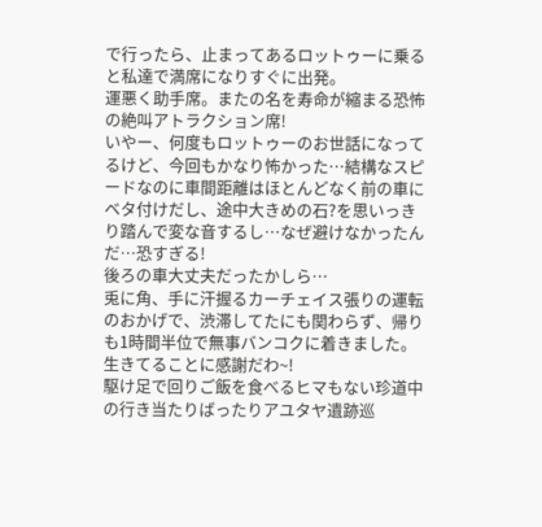で行ったら、止まってあるロットゥーに乗ると私達で満席になりすぐに出発。
運悪く助手席。またの名を寿命が縮まる恐怖の絶叫アトラクション席!
いやー、何度もロットゥーのお世話になってるけど、今回もかなり怖かった…結構なスピードなのに車間距離はほとんどなく前の車にベタ付けだし、途中大きめの石?を思いっきり踏んで変な音するし…なぜ避けなかったんだ…恐すぎる!
後ろの車大丈夫だったかしら…
兎に角、手に汗握るカーチェイス張りの運転のおかげで、渋滞してたにも関わらず、帰りも1時間半位で無事バンコクに着きました。
生きてることに感謝だわ~!
駆け足で回りご飯を食べるヒマもない珍道中の行き当たりばったりアユタヤ遺跡巡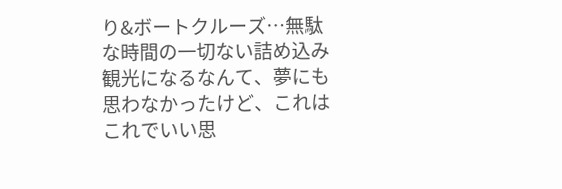り&ボートクルーズ…無駄な時間の一切ない詰め込み観光になるなんて、夢にも思わなかったけど、これはこれでいい思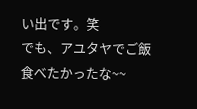い出です。笑
でも、アユタヤでご飯食べたかったな~~